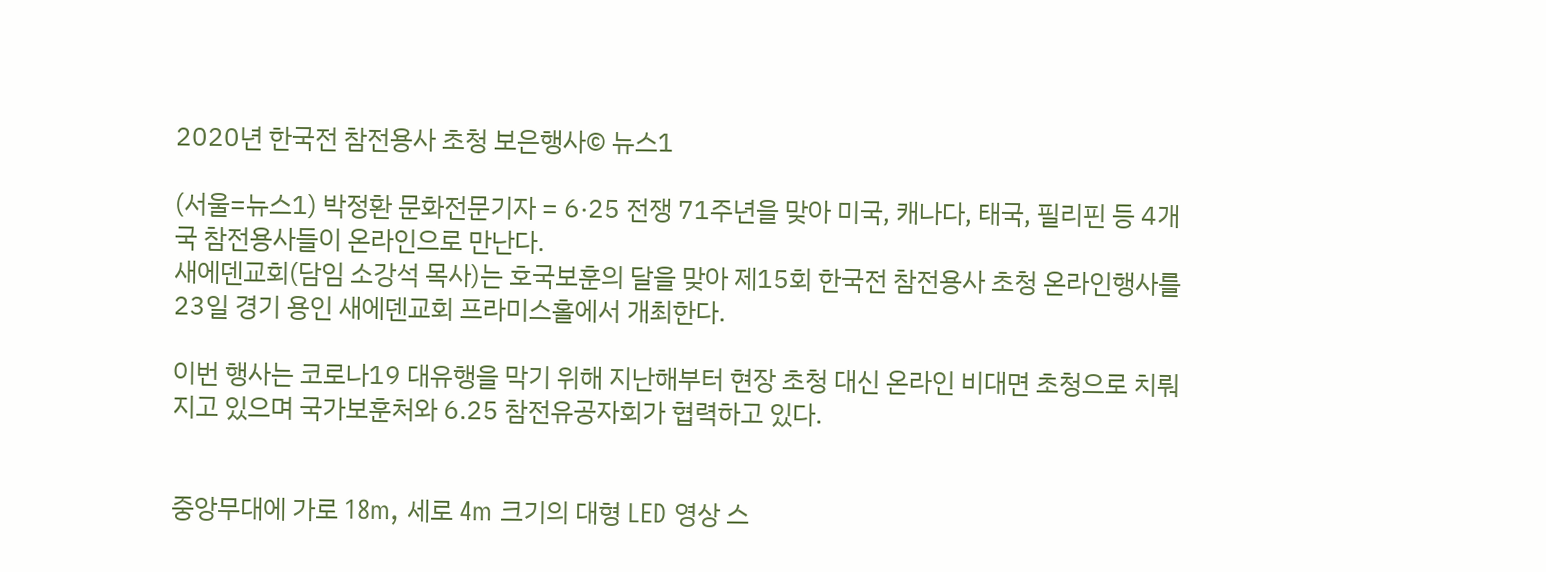2020년 한국전 참전용사 초청 보은행사© 뉴스1

(서울=뉴스1) 박정환 문화전문기자 = 6·25 전쟁 71주년을 맞아 미국, 캐나다, 태국, 필리핀 등 4개국 참전용사들이 온라인으로 만난다.
새에덴교회(담임 소강석 목사)는 호국보훈의 달을 맞아 제15회 한국전 참전용사 초청 온라인행사를 23일 경기 용인 새에덴교회 프라미스홀에서 개최한다.

이번 행사는 코로나19 대유행을 막기 위해 지난해부터 현장 초청 대신 온라인 비대면 초청으로 치뤄지고 있으며 국가보훈처와 6.25 참전유공자회가 협력하고 있다.


중앙무대에 가로 18m, 세로 4m 크기의 대형 LED 영상 스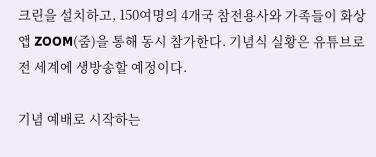크린을 설치하고, 150여명의 4개국 참전용사와 가족들이 화상 앱 ZOOM(줌)을 통해 동시 참가한다. 기념식 실황은 유튜브로 전 세계에 생방송할 예정이다.

기념 예배로 시작하는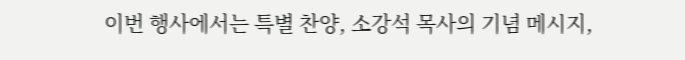이번 행사에서는 특별 찬양, 소강석 목사의 기념 메시지,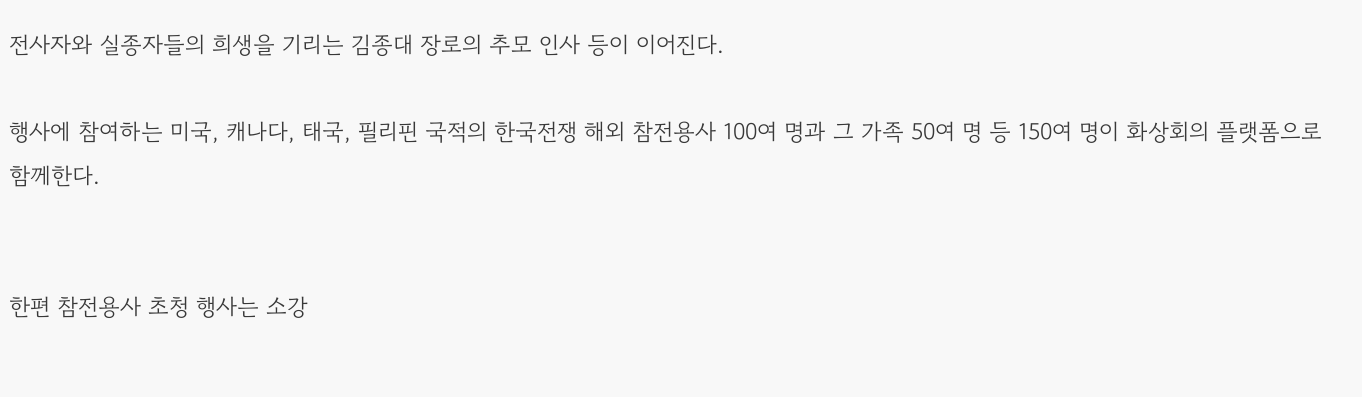전사자와 실종자들의 희생을 기리는 김종대 장로의 추모 인사 등이 이어진다.

행사에 참여하는 미국, 캐나다, 태국, 필리핀 국적의 한국전쟁 해외 참전용사 100여 명과 그 가족 50여 명 등 150여 명이 화상회의 플랫폼으로 함께한다.


한편 참전용사 초청 행사는 소강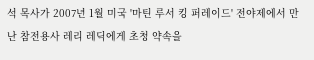석 목사가 2007년 1월 미국 '마틴 루서 킹 퍼레이드' 전야제에서 만난 참전용사 레리 레딕에게 초청 약속을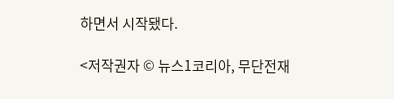하면서 시작됐다.

<저작권자 © 뉴스1코리아, 무단전재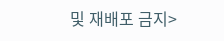및 재배포 금지>